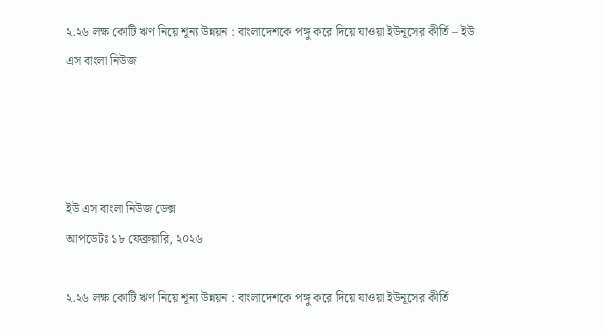২.২৬ লক্ষ কোটি ঋণ নিয়ে শূন্য উন্নয়ন : বাংলাদেশকে পঙ্গু করে দিয়ে যাওয়া ইউনূসের কীর্তি – ইউ এস বাংলা নিউজ




ইউ এস বাংলা নিউজ ডেক্স
আপডেটঃ ১৮ ফেব্রুয়ারি, ২০২৬

২.২৬ লক্ষ কোটি ঋণ নিয়ে শূন্য উন্নয়ন : বাংলাদেশকে পঙ্গু করে দিয়ে যাওয়া ইউনূসের কীর্তি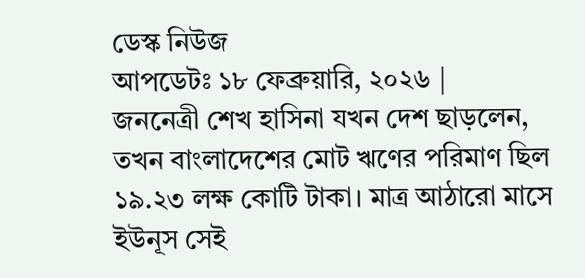ডেস্ক নিউজ
আপডেটঃ ১৮ ফেব্রুয়ারি, ২০২৬ |
জননেত্রী শেখ হাসিনা যখন দেশ ছাড়লেন, তখন বাংলাদেশের মোট ঋণের পরিমাণ ছিল ১৯.২৩ লক্ষ কোটি টাকা। মাত্র আঠারো মাসে ইউনূস সেই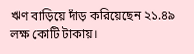ঋণ বাড়িয়ে দাঁড় করিয়েছেন ২১.৪৯ লক্ষ কোটি টাকায়।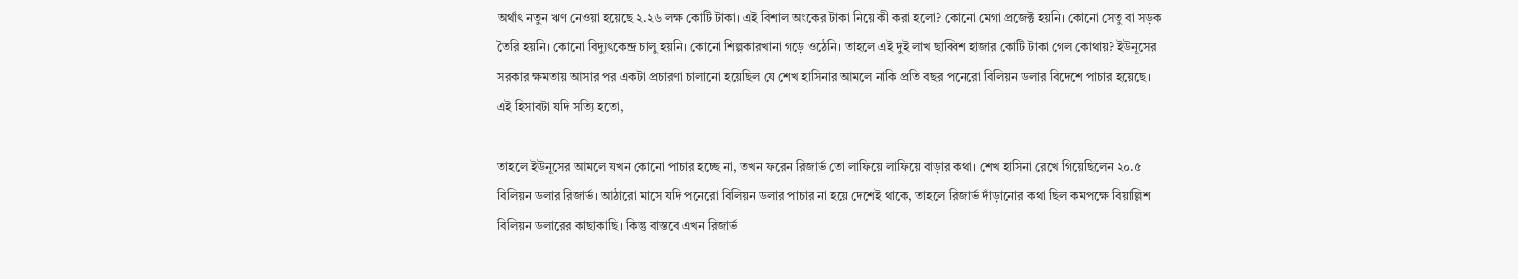অর্থাৎ নতুন ঋণ নেওয়া হয়েছে ২.২৬ লক্ষ কোটি টাকা। এই বিশাল অংকের টাকা নিয়ে কী করা হলো? কোনো মেগা প্রজেক্ট হয়নি। কোনো সেতু বা সড়ক তৈরি হয়নি। কোনো বিদ্যুৎকেন্দ্র চালু হয়নি। কোনো শিল্পকারখানা গড়ে ওঠেনি। তাহলে এই দুই লাখ ছাব্বিশ হাজার কোটি টাকা গেল কোথায়? ইউনূসের সরকার ক্ষমতায় আসার পর একটা প্রচারণা চালানো হয়েছিল যে শেখ হাসিনার আমলে নাকি প্রতি বছর পনেরো বিলিয়ন ডলার বিদেশে পাচার হয়েছে। এই হিসাবটা যদি সত্যি হতো,

তাহলে ইউনূসের আমলে যখন কোনো পাচার হচ্ছে না, তখন ফরেন রিজার্ভ তো লাফিয়ে লাফিয়ে বাড়ার কথা। শেখ হাসিনা রেখে গিয়েছিলেন ২০.৫ বিলিয়ন ডলার রিজার্ভ। আঠারো মাসে যদি পনেরো বিলিয়ন ডলার পাচার না হয়ে দেশেই থাকে, তাহলে রিজার্ভ দাঁড়ানোর কথা ছিল কমপক্ষে বিয়াল্লিশ বিলিয়ন ডলারের কাছাকাছি। কিন্তু বাস্তবে এখন রিজার্ভ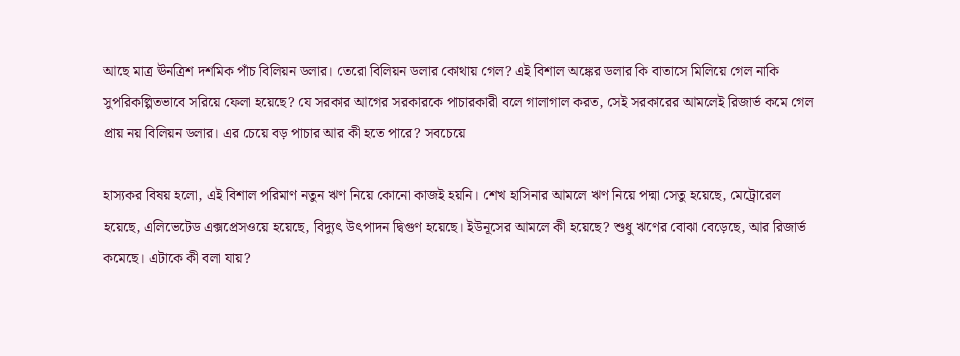আছে মাত্র ঊনত্রিশ দশমিক পাঁচ বিলিয়ন ডলার। তেরো বিলিয়ন ডলার কোথায় গেল? এই বিশাল অঙ্কের ডলার কি বাতাসে মিলিয়ে গেল নাকি সুপরিকল্পিতভাবে সরিয়ে ফেলা হয়েছে? যে সরকার আগের সরকারকে পাচারকারী বলে গালাগাল করত, সেই সরকারের আমলেই রিজার্ভ কমে গেল প্রায় নয় বিলিয়ন ডলার। এর চেয়ে বড় পাচার আর কী হতে পারে? সবচেয়ে

হাস্যকর বিষয় হলো, এই বিশাল পরিমাণ নতুন ঋণ নিয়ে কোনো কাজই হয়নি। শেখ হাসিনার আমলে ঋণ নিয়ে পদ্মা সেতু হয়েছে, মেট্রোরেল হয়েছে, এলিভেটেড এক্সপ্রেসওয়ে হয়েছে, বিদ্যুৎ উৎপাদন দ্বিগুণ হয়েছে। ইউনূসের আমলে কী হয়েছে? শুধু ঋণের বোঝা বেড়েছে, আর রিজার্ভ কমেছে। এটাকে কী বলা যায়?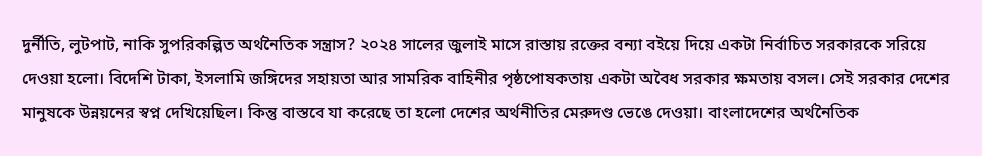দুর্নীতি, লুটপাট, নাকি সুপরিকল্পিত অর্থনৈতিক সন্ত্রাস? ২০২৪ সালের জুলাই মাসে রাস্তায় রক্তের বন্যা বইয়ে দিয়ে একটা নির্বাচিত সরকারকে সরিয়ে দেওয়া হলো। বিদেশি টাকা, ইসলামি জঙ্গিদের সহায়তা আর সামরিক বাহিনীর পৃষ্ঠপোষকতায় একটা অবৈধ সরকার ক্ষমতায় বসল। সেই সরকার দেশের মানুষকে উন্নয়নের স্বপ্ন দেখিয়েছিল। কিন্তু বাস্তবে যা করেছে তা হলো দেশের অর্থনীতির মেরুদণ্ড ভেঙে দেওয়া। বাংলাদেশের অর্থনৈতিক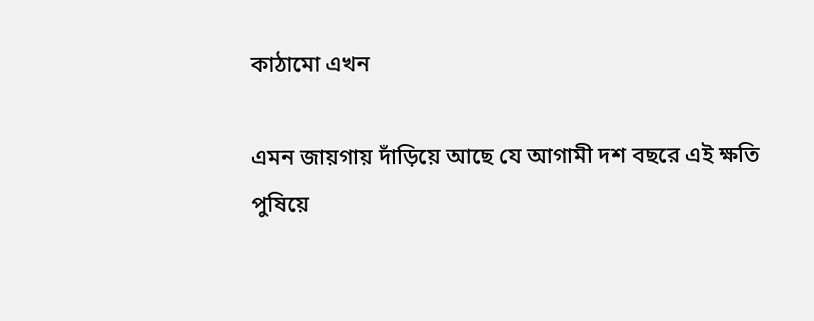কাঠামো এখন

এমন জায়গায় দাঁড়িয়ে আছে যে আগামী দশ বছরে এই ক্ষতি পুষিয়ে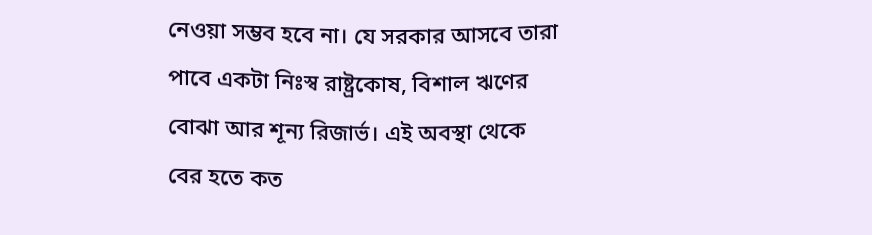নেওয়া সম্ভব হবে না। যে সরকার আসবে তারা পাবে একটা নিঃস্ব রাষ্ট্রকোষ, বিশাল ঋণের বোঝা আর শূন্য রিজার্ভ। এই অবস্থা থেকে বের হতে কত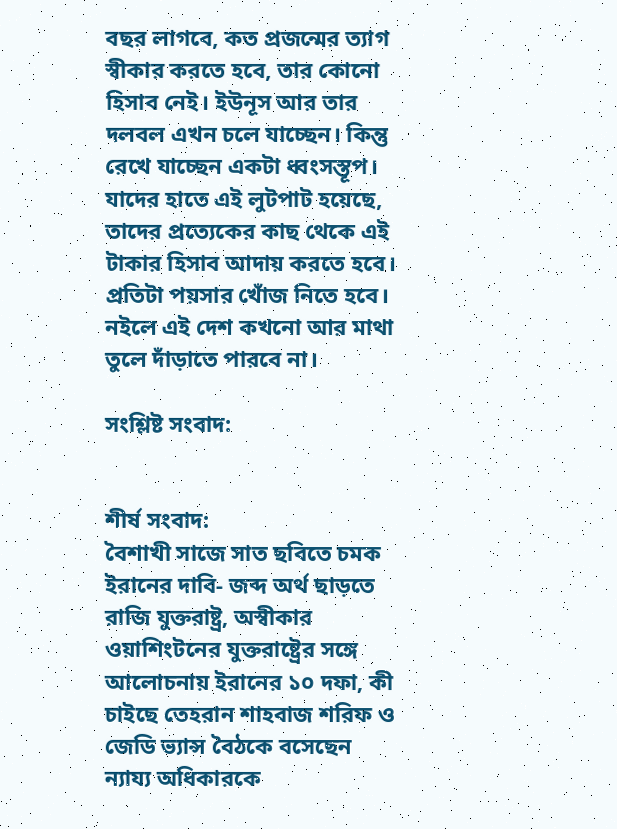বছর লাগবে, কত প্রজন্মের ত্যাগ স্বীকার করতে হবে, তার কোনো হিসাব নেই। ইউনূস আর তার দলবল এখন চলে যাচ্ছেন। কিন্তু রেখে যাচ্ছেন একটা ধ্বংসস্তূপ। যাদের হাতে এই লুটপাট হয়েছে, তাদের প্রত্যেকের কাছ থেকে এই টাকার হিসাব আদায় করতে হবে। প্রতিটা পয়সার খোঁজ নিতে হবে। নইলে এই দেশ কখনো আর মাথা তুলে দাঁড়াতে পারবে না।

সংশ্লিষ্ট সংবাদ:


শীর্ষ সংবাদ:
বৈশাখী সাজে সাত ছবিতে চমক ইরানের দাবি- জব্দ অর্থ ছাড়তে রাজি যুক্তরাষ্ট্র, অস্বীকার ওয়াশিংটনের যুক্তরাষ্ট্রের সঙ্গে আলোচনায় ইরানের ১০ দফা, কী চাইছে তেহরান শাহবাজ শরিফ ও জেডি ভ্যান্স বৈঠকে বসেছেন ন্যায্য অধিকারকে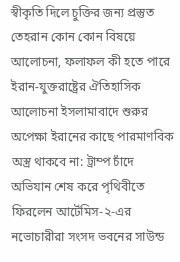স্বীকৃতি দিলে চুক্তির জন্য প্রস্তুত তেহরান কোন কোন বিষয়ে আলোচনা, ফলাফল কী হতে পারে ইরান-যুক্তরাষ্ট্রের ঐতিহাসিক আলোচনা ইসলামাবাদে শুরুর অপেক্ষা ইরানের কাছে পারমাণবিক অস্ত্র থাকবে না: ট্রাম্প চাঁদে অভিযান শেষ করে পৃথিবীতে ফিরলেন আর্টেমিস-২-এর নভোচারীরা সংসদ ভবনের সাউন্ড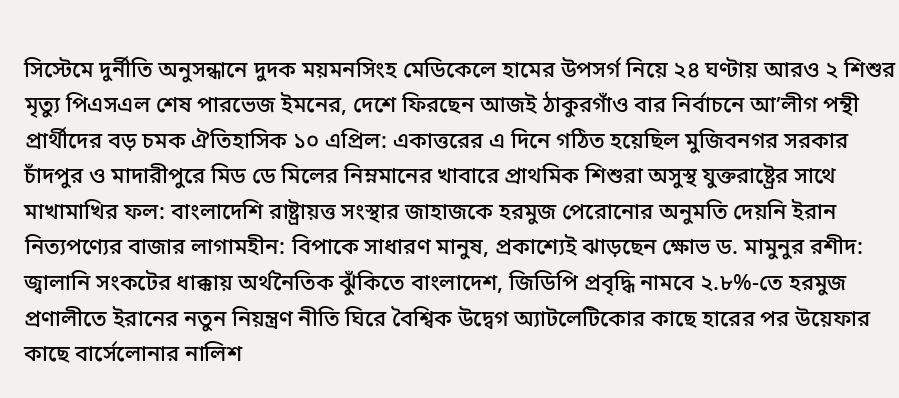সিস্টেমে দুর্নীতি অনুসন্ধানে দুদক ময়মনসিংহ মেডিকেলে হামের উপসর্গ নিয়ে ২৪ ঘণ্টায় আরও ২ শিশুর মৃত্যু পিএসএল শেষ পারভেজ ইমনের, দেশে ফিরছেন আজই ঠাকুরগাঁও বার নির্বাচনে আ’লীগ পন্থী প্রার্থীদের বড় চমক ঐতিহাসিক ১০ এপ্রিল: একাত্তরের এ দিনে গঠিত হয়েছিল মুজিবনগর সরকার চাঁদপুর ও মাদারীপুরে মিড ডে মিলের নিম্নমানের খাবারে প্রাথমিক শিশুরা অসুস্থ যুক্তরাষ্ট্রের সাথে মাখামাখির ফল: বাংলাদেশি রাষ্ট্রায়ত্ত সংস্থার জাহাজকে হরমুজ পেরোনোর অনুমতি দেয়নি ইরান নিত্যপণ্যের বাজার লাগামহীন: বিপাকে সাধারণ মানুষ, প্রকাশ্যেই ঝাড়ছেন ক্ষোভ ড. মামুনুর রশীদ: জ্বালানি সংকটের ধাক্কায় অর্থনৈতিক ঝুঁকিতে বাংলাদেশ, জিডিপি প্রবৃদ্ধি নামবে ২.৮%-তে হরমুজ প্রণালীতে ইরানের নতুন নিয়ন্ত্রণ নীতি ঘিরে বৈশ্বিক উদ্বেগ অ্যাটলেটিকোর কাছে হারের পর উয়েফার কাছে বার্সেলোনার নালিশ